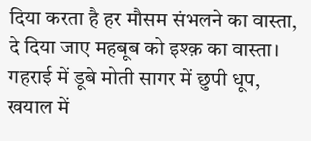दिया करता है हर मौसम संभलने का वास्ता,
दे दिया जाए महबूब को इश्क़ का वास्ता।
गहराई में डूबे मोती सागर में छुपी धूप,
खयाल में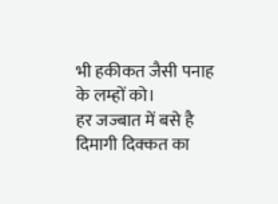भी हकीकत जैसी पनाह के लम्हों को।
हर जज्बात में बसे है दिमागी दिक्कत का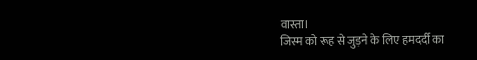वास्ता।
जिस्म को रूह से जुड़ने के लिए हमदर्दी का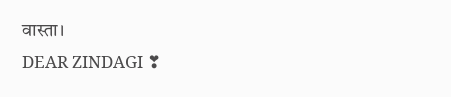वास्ता।
DEAR ZINDAGI ❣